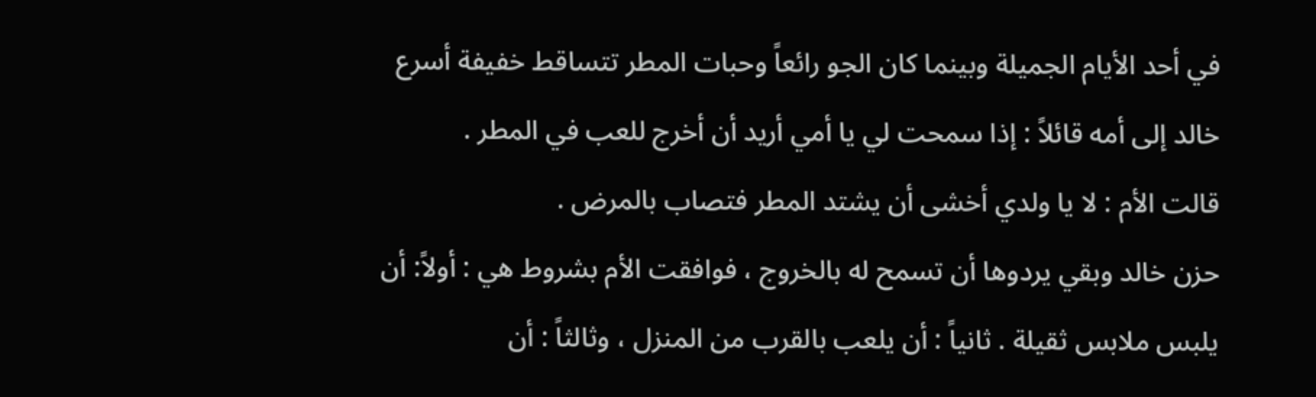في أحد الأيام الجميلة وبينما كان الجو رائعاً وحبات المطر تتساقط خفيفة أسرع خالد إلى أمه قائلاً : إذا سمحت لي يا أمي أريد أن أخرج للعب في المطر .
قالت الأم : لا يا ولدي أخشى أن يشتد المطر فتصاب بالمرض .
حزن خالد وبقي يردوها أن تسمح له بالخروج ، فوافقت الأم بشروط هي : أولاً: أن يلبس ملابس ثقيلة . ثانياً : أن يلعب بالقرب من المنزل ، وثالثاً : أن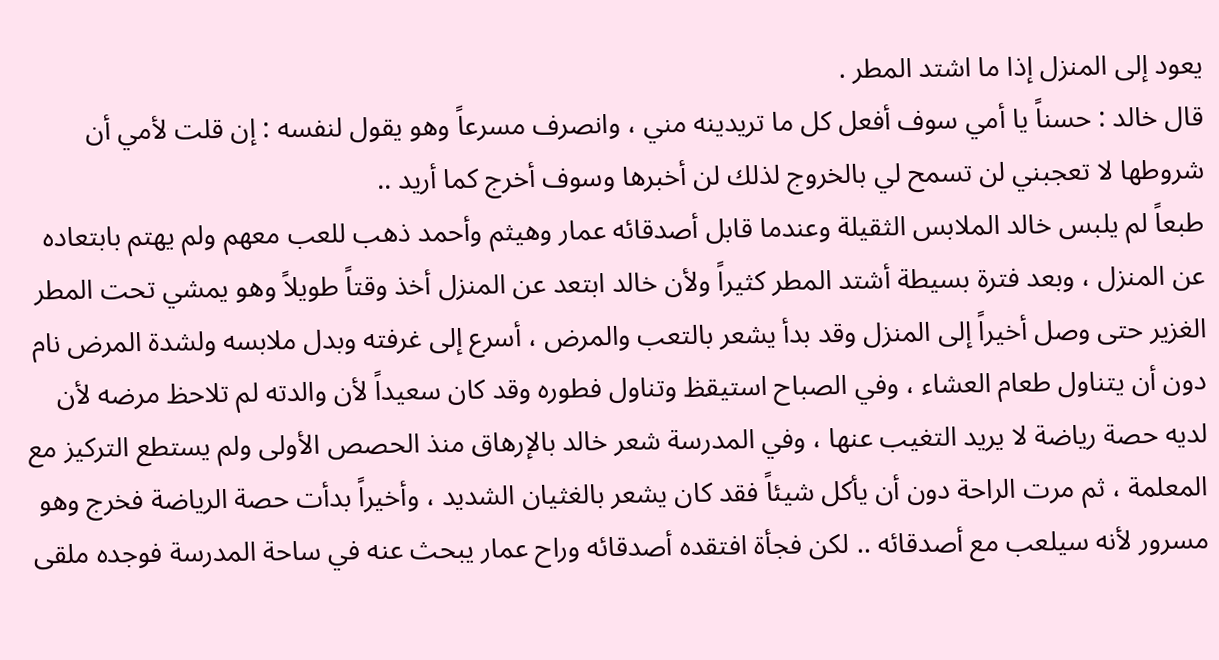يعود إلى المنزل إذا ما اشتد المطر .
قال خالد : حسناً يا أمي سوف أفعل كل ما تريدينه مني ، وانصرف مسرعاً وهو يقول لنفسه : إن قلت لأمي أن شروطها لا تعجبني لن تسمح لي بالخروج لذلك لن أخبرها وسوف أخرج كما أريد ..
طبعاً لم يلبس خالد الملابس الثقيلة وعندما قابل أصدقائه عمار وهيثم وأحمد ذهب للعب معهم ولم يهتم بابتعاده عن المنزل ، وبعد فترة بسيطة أشتد المطر كثيراً ولأن خالد ابتعد عن المنزل أخذ وقتاً طويلاً وهو يمشي تحت المطر الغزير حتى وصل أخيراً إلى المنزل وقد بدأ يشعر بالتعب والمرض ، أسرع إلى غرفته وبدل ملابسه ولشدة المرض نام دون أن يتناول طعام العشاء ، وفي الصباح استيقظ وتناول فطوره وقد كان سعيداً لأن والدته لم تلاحظ مرضه لأن لديه حصة رياضة لا يريد التغيب عنها ، وفي المدرسة شعر خالد بالإرهاق منذ الحصص الأولى ولم يستطع التركيز مع المعلمة ، ثم مرت الراحة دون أن يأكل شيئاً فقد كان يشعر بالغثيان الشديد ، وأخيراً بدأت حصة الرياضة فخرج وهو مسرور لأنه سيلعب مع أصدقائه .. لكن فجأة افتقده أصدقائه وراح عمار يبحث عنه في ساحة المدرسة فوجده ملقى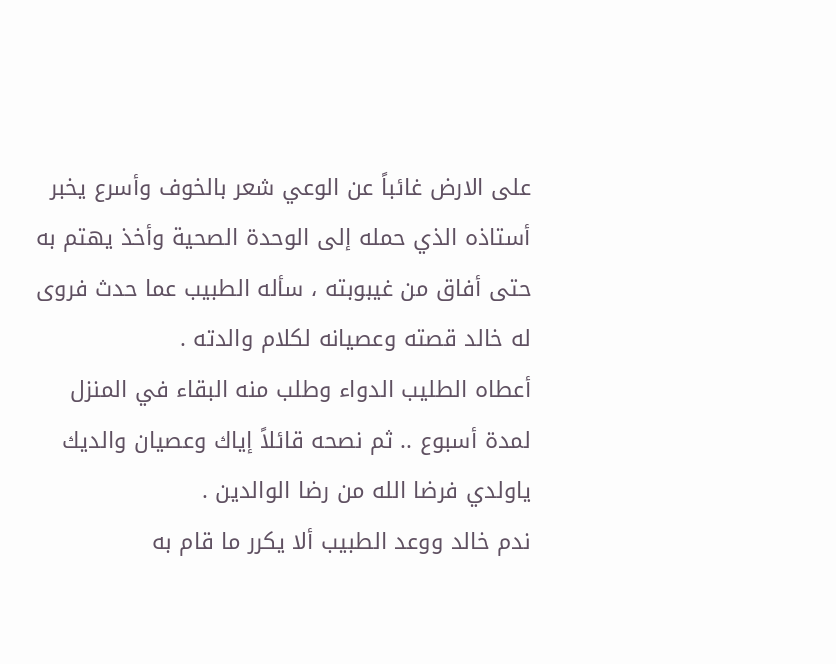على الارض غائباً عن الوعي شعر بالخوف وأسرع يخبر أستاذه الذي حمله إلى الوحدة الصحية وأخذ يهتم به حتى أفاق من غيبوبته ، سأله الطبيب عما حدث فروى له خالد قصته وعصيانه لكلام والدته .
أعطاه الطليب الدواء وطلب منه البقاء في المنزل لمدة أسبوع .. ثم نصحه قائلاً إياك وعصيان والديك ياولدي فرضا الله من رضا الوالدين .
ندم خالد ووعد الطبيب ألا يكرر ما قام به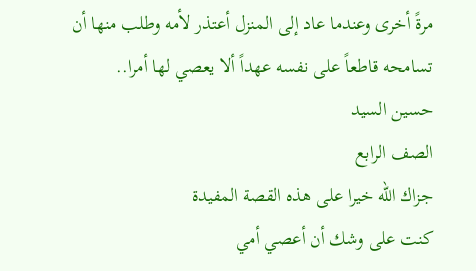مرةً أخرى وعندما عاد إلى المنزل أعتذر لأمه وطلب منها أن تسامحه قاطعاً على نفسه عهداً ألا يعصي لها أمرا..
حسين السيد
الصف الرابع
جزاك الله خيرا على هذه القصة المفيدة
كنت على وشك أن أعصي أمي